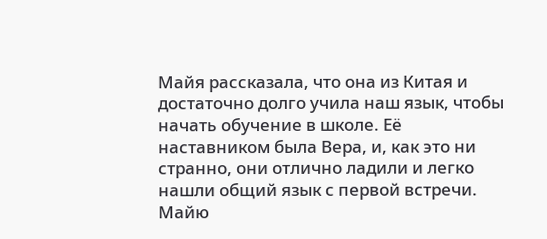Майя рассказала, что она из Китая и достаточно долго учила наш язык, чтобы начать обучение в школе. Её наставником была Вера, и, как это ни странно, они отлично ладили и легко нашли общий язык с первой встречи. Майю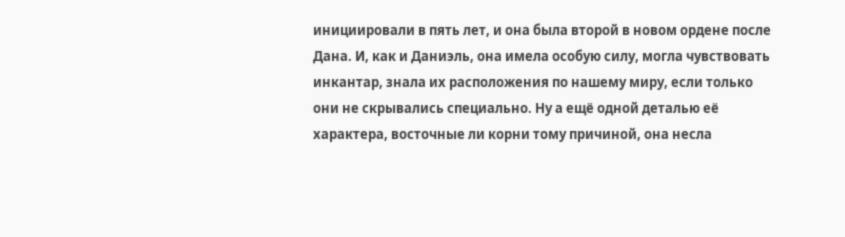инициировали в пять лет, и она была второй в новом ордене после Дана. И, как и Даниэль, она имела особую силу, могла чувствовать инкантар, знала их расположения по нашему миру, если только они не скрывались специально. Ну а ещё одной деталью её характера, восточные ли корни тому причиной, она несла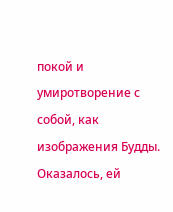покой и умиротворение с собой, как изображения Будды. Оказалось, ей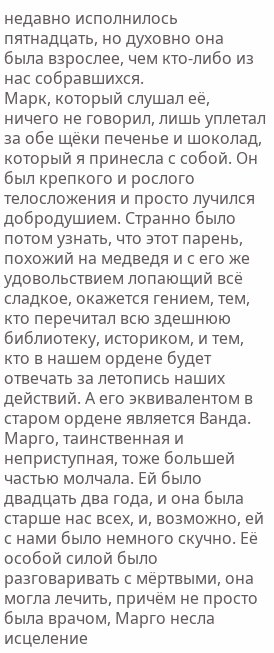недавно исполнилось пятнадцать, но духовно она была взрослее, чем кто-либо из нас собравшихся.
Марк, который слушал её, ничего не говорил, лишь уплетал за обе щёки печенье и шоколад, который я принесла с собой. Он был крепкого и рослого телосложения и просто лучился добродушием. Странно было потом узнать, что этот парень, похожий на медведя и с его же удовольствием лопающий всё сладкое, окажется гением, тем, кто перечитал всю здешнюю библиотеку, историком, и тем, кто в нашем ордене будет отвечать за летопись наших действий. А его эквивалентом в старом ордене является Ванда.
Марго, таинственная и неприступная, тоже большей частью молчала. Ей было двадцать два года, и она была старше нас всех, и, возможно, ей с нами было немного скучно. Её особой силой было разговаривать с мёртвыми, она могла лечить, причём не просто была врачом, Марго несла исцеление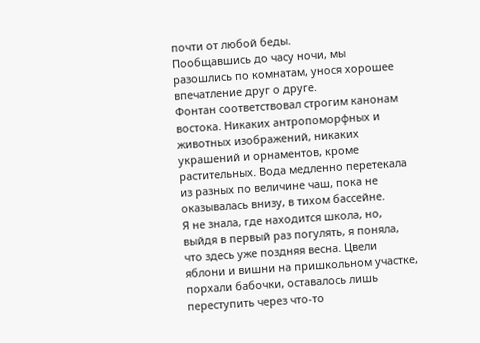почти от любой беды.
Пообщавшись до часу ночи, мы разошлись по комнатам, унося хорошее впечатление друг о друге.
Фонтан соответствовал строгим канонам востока. Никаких антропоморфных и животных изображений, никаких украшений и орнаментов, кроме растительных. Вода медленно перетекала из разных по величине чаш, пока не оказывалась внизу, в тихом бассейне.
Я не знала, где находится школа, но, выйдя в первый раз погулять, я поняла, что здесь уже поздняя весна. Цвели яблони и вишни на пришкольном участке, порхали бабочки, оставалось лишь переступить через что-то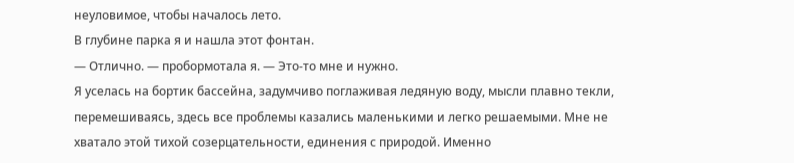неуловимое, чтобы началось лето.
В глубине парка я и нашла этот фонтан.
— Отлично. — пробормотала я. — Это-то мне и нужно.
Я уселась на бортик бассейна, задумчиво поглаживая ледяную воду, мысли плавно текли, перемешиваясь, здесь все проблемы казались маленькими и легко решаемыми. Мне не хватало этой тихой созерцательности, единения с природой. Именно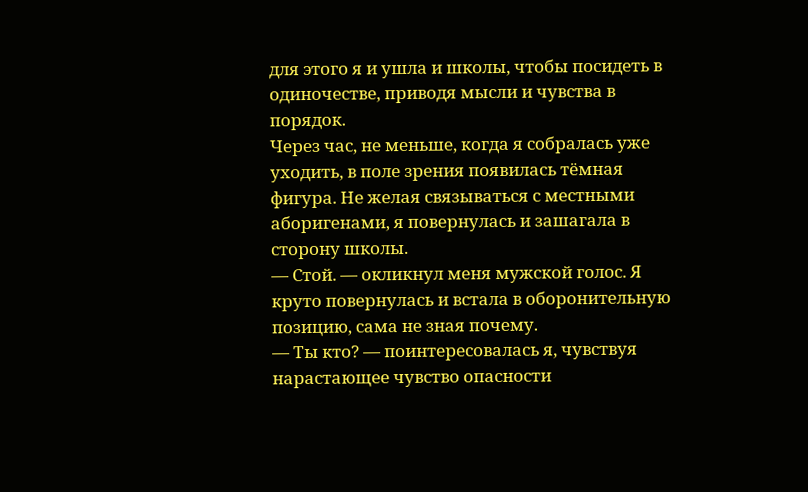для этого я и ушла и школы, чтобы посидеть в одиночестве, приводя мысли и чувства в порядок.
Через час, не меньше, когда я собралась уже уходить, в поле зрения появилась тёмная фигура. Не желая связываться с местными аборигенами, я повернулась и зашагала в сторону школы.
— Стой. — окликнул меня мужской голос. Я круто повернулась и встала в оборонительную позицию, сама не зная почему.
— Ты кто? — поинтересовалась я, чувствуя нарастающее чувство опасности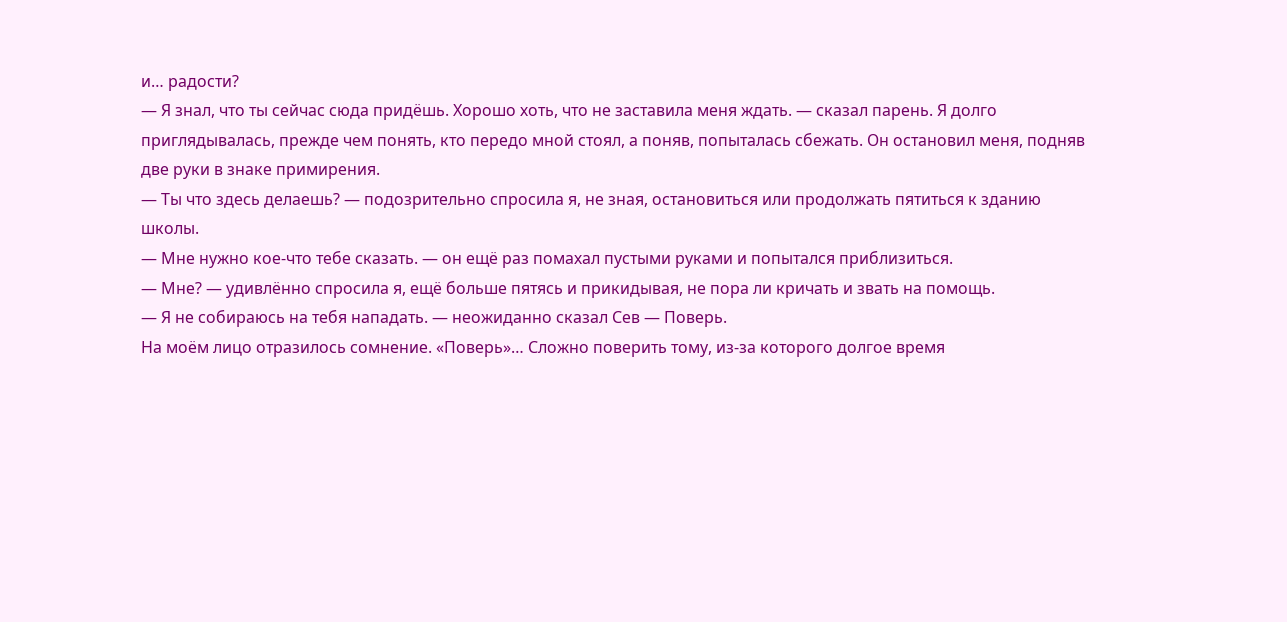и… радости?
— Я знал, что ты сейчас сюда придёшь. Хорошо хоть, что не заставила меня ждать. — сказал парень. Я долго приглядывалась, прежде чем понять, кто передо мной стоял, а поняв, попыталась сбежать. Он остановил меня, подняв две руки в знаке примирения.
— Ты что здесь делаешь? — подозрительно спросила я, не зная, остановиться или продолжать пятиться к зданию школы.
— Мне нужно кое-что тебе сказать. — он ещё раз помахал пустыми руками и попытался приблизиться.
— Мне? — удивлённо спросила я, ещё больше пятясь и прикидывая, не пора ли кричать и звать на помощь.
— Я не собираюсь на тебя нападать. — неожиданно сказал Сев — Поверь.
На моём лицо отразилось сомнение. «Поверь»… Сложно поверить тому, из-за которого долгое время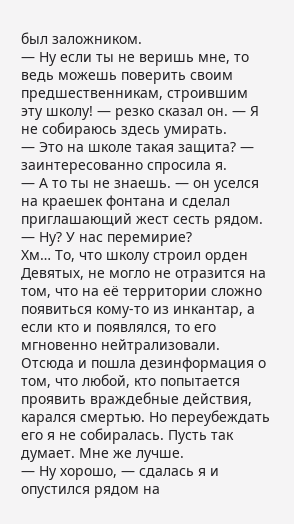был заложником.
— Ну если ты не веришь мне, то ведь можешь поверить своим предшественникам, строившим эту школу! — резко сказал он. — Я не собираюсь здесь умирать.
— Это на школе такая защита? — заинтересованно спросила я.
— А то ты не знаешь. — он уселся на краешек фонтана и сделал приглашающий жест сесть рядом. — Ну? У нас перемирие?
Хм… То, что школу строил орден Девятых, не могло не отразится на том, что на её территории сложно появиться кому-то из инкантар, а если кто и появлялся, то его мгновенно нейтрализовали. Отсюда и пошла дезинформация о том, что любой, кто попытается проявить враждебные действия, карался смертью. Но переубеждать его я не собиралась. Пусть так думает. Мне же лучше.
— Ну хорошо, — сдалась я и опустился рядом на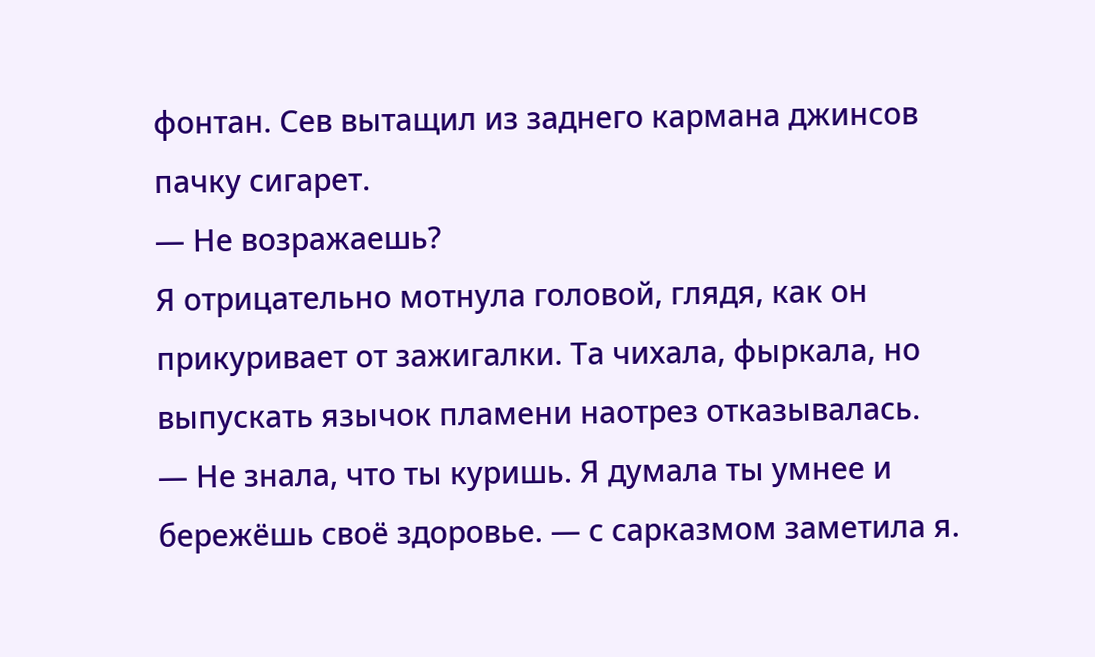фонтан. Сев вытащил из заднего кармана джинсов пачку сигарет.
— Не возражаешь?
Я отрицательно мотнула головой, глядя, как он прикуривает от зажигалки. Та чихала, фыркала, но выпускать язычок пламени наотрез отказывалась.
— Не знала, что ты куришь. Я думала ты умнее и бережёшь своё здоровье. — с сарказмом заметила я.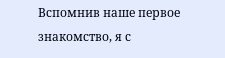Вспомнив наше первое знакомство, я с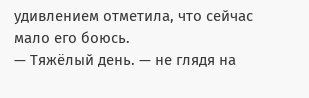удивлением отметила, что сейчас мало его боюсь.
— Тяжёлый день. — не глядя на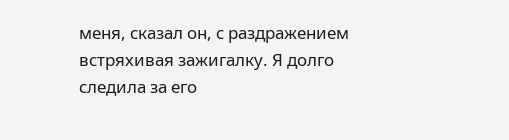меня, сказал он, с раздражением встряхивая зажигалку. Я долго следила за его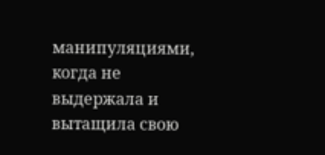манипуляциями, когда не выдержала и вытащила свою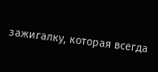зажигалку, которая всегда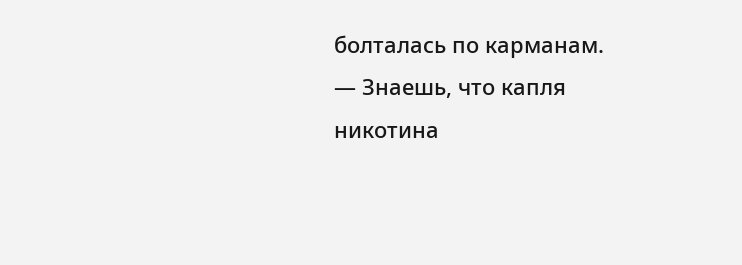болталась по карманам.
— Знаешь, что капля никотина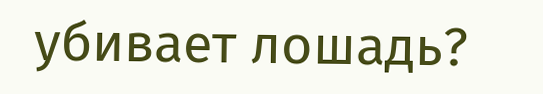убивает лошадь?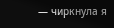— чиркнула я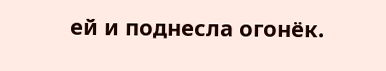ей и поднесла огонёк.